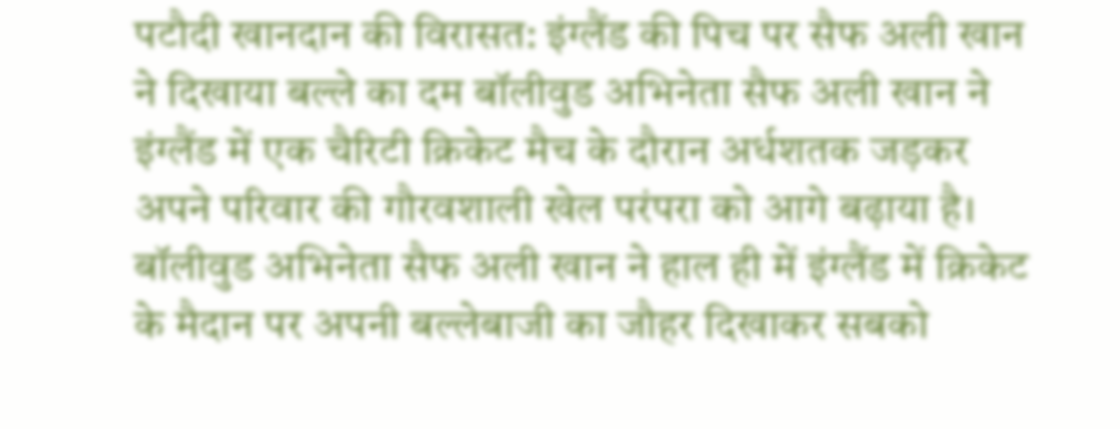पटौदी खानदान की विरासत: इंग्लैंड की पिच पर सैफ अली खान ने दिखाया बल्ले का दम बॉलीवुड अभिनेता सैफ अली खान ने इंग्लैंड में एक चैरिटी क्रिकेट मैच के दौरान अर्धशतक जड़कर अपने परिवार की गौरवशाली खेल परंपरा को आगे बढ़ाया है। बॉलीवुड अभिनेता सैफ अली खान ने हाल ही में इंग्लैंड में क्रिकेट के मैदान पर अपनी बल्लेबाजी का जौहर दिखाकर सबको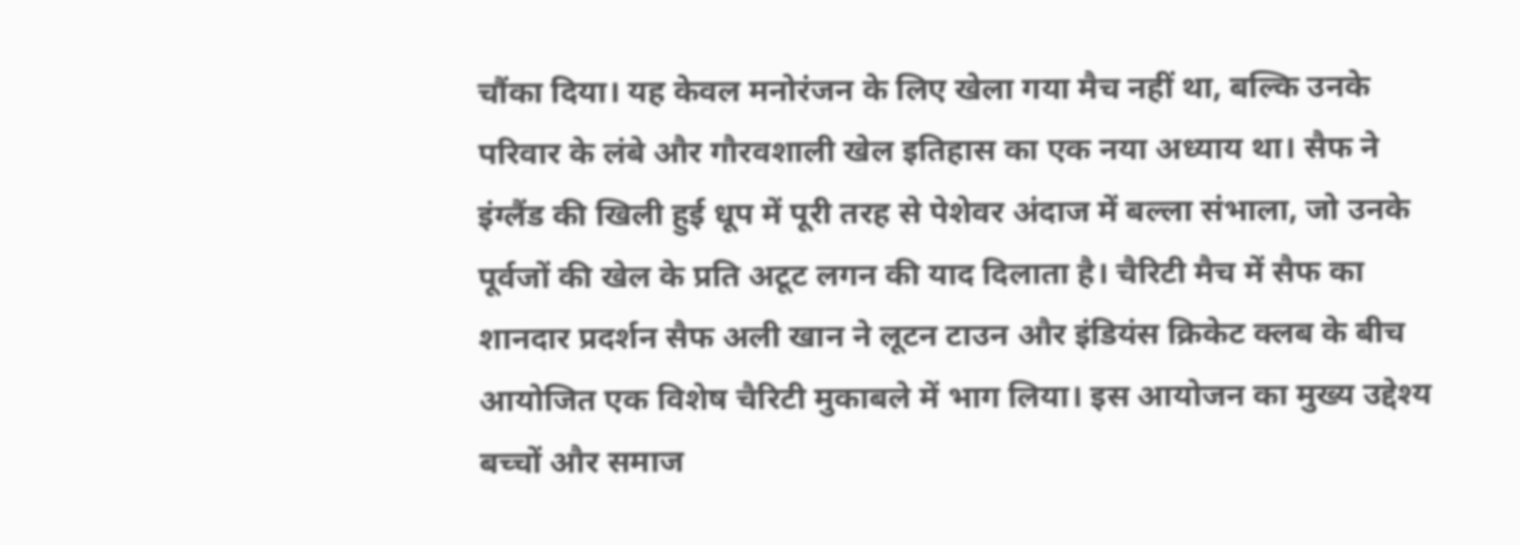चौंका दिया। यह केवल मनोरंजन के लिए खेला गया मैच नहीं था, बल्कि उनके परिवार के लंबे और गौरवशाली खेल इतिहास का एक नया अध्याय था। सैफ ने इंग्लैंड की खिली हुई धूप में पूरी तरह से पेशेवर अंदाज में बल्ला संभाला, जो उनके पूर्वजों की खेल के प्रति अटूट लगन की याद दिलाता है। चैरिटी मैच में सैफ का शानदार प्रदर्शन सैफ अली खान ने लूटन टाउन और इंडियंस क्रिकेट क्लब के बीच आयोजित एक विशेष चैरिटी मुकाबले में भाग लिया। इस आयोजन का मुख्य उद्देश्य बच्चों और समाज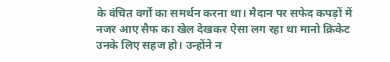के वंचित वर्गों का समर्थन करना था। मैदान पर सफेद कपड़ों में नजर आए सैफ का खेल देखकर ऐसा लग रहा था मानो क्रिकेट उनके लिए सहज हो। उन्होंने न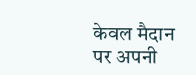केवल मैदान पर अपनी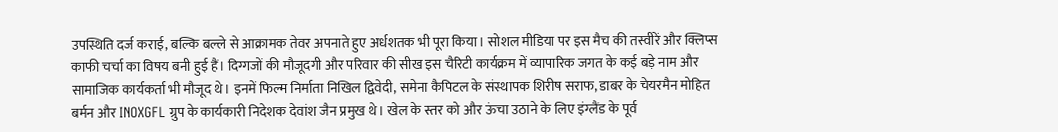उपस्थिति दर्ज कराई, बल्कि बल्ले से आक्रामक तेवर अपनाते हुए अर्धशतक भी पूरा किया। सोशल मीडिया पर इस मैच की तस्वीरें और क्लिप्स काफी चर्चा का विषय बनी हुई हैं। दिग्गजों की मौजूदगी और परिवार की सीख इस चैरिटी कार्यक्रम में व्यापारिक जगत के कई बड़े नाम और सामाजिक कार्यकर्ता भी मौजूद थे। इनमें फिल्म निर्माता निखिल द्विवेदी, समेना कैपिटल के संस्थापक शिरीष सराफ, डाबर के चेयरमैन मोहित बर्मन और INOXGFL ग्रुप के कार्यकारी निदेशक देवांश जैन प्रमुख थे। खेल के स्तर को और ऊंचा उठाने के लिए इंग्लैंड के पूर्व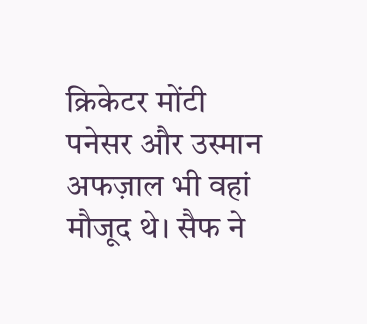क्रिकेटर मोंटी पनेसर और उस्मान अफज़ाल भी वहां मौजूद थे। सैफ ने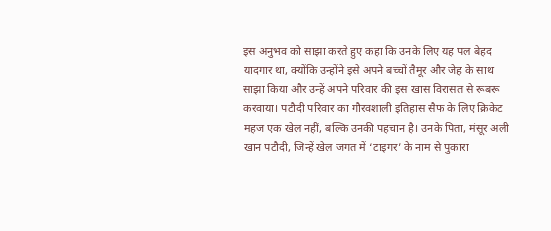इस अनुभव को साझा करते हुए कहा कि उनके लिए यह पल बेहद यादगार था, क्योंकि उन्होंने इसे अपने बच्चों तैमूर और जेह के साथ साझा किया और उन्हें अपने परिवार की इस खास विरासत से रूबरू करवाया। पटौदी परिवार का गौरवशाली इतिहास सैफ के लिए क्रिकेट महज एक खेल नहीं, बल्कि उनकी पहचान है। उनके पिता, मंसूर अली खान पटौदी, जिन्हें खेल जगत में ‘टाइगर’ के नाम से पुकारा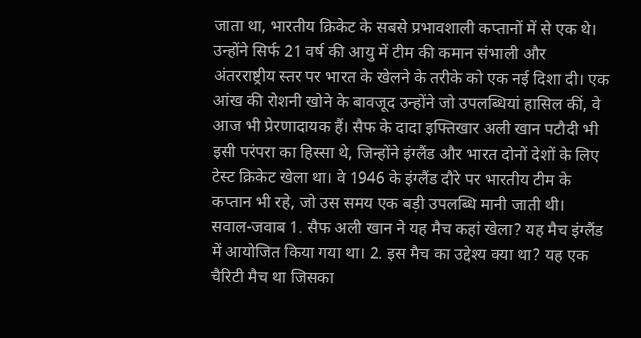जाता था, भारतीय क्रिकेट के सबसे प्रभावशाली कप्तानों में से एक थे। उन्होंने सिर्फ 21 वर्ष की आयु में टीम की कमान संभाली और अंतरराष्ट्रीय स्तर पर भारत के खेलने के तरीके को एक नई दिशा दी। एक आंख की रोशनी खोने के बावजूद उन्होंने जो उपलब्धियां हासिल कीं, वे आज भी प्रेरणादायक हैं। सैफ के दादा इफ्तिखार अली खान पटौदी भी इसी परंपरा का हिस्सा थे, जिन्होंने इंग्लैंड और भारत दोनों देशों के लिए टेस्ट क्रिकेट खेला था। वे 1946 के इंग्लैंड दौरे पर भारतीय टीम के कप्तान भी रहे, जो उस समय एक बड़ी उपलब्धि मानी जाती थी। सवाल-जवाब 1. सैफ अली खान ने यह मैच कहां खेला? यह मैच इंग्लैंड में आयोजित किया गया था। 2. इस मैच का उद्देश्य क्या था? यह एक चैरिटी मैच था जिसका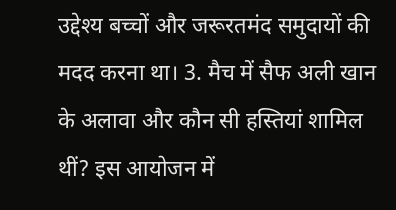उद्देश्य बच्चों और जरूरतमंद समुदायों की मदद करना था। 3. मैच में सैफ अली खान के अलावा और कौन सी हस्तियां शामिल थीं? इस आयोजन में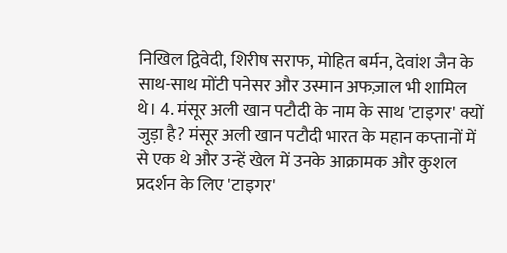निखिल द्विवेदी, शिरीष सराफ, मोहित बर्मन, देवांश जैन के साथ-साथ मोंटी पनेसर और उस्मान अफज़ाल भी शामिल थे। 4. मंसूर अली खान पटौदी के नाम के साथ 'टाइगर' क्यों जुड़ा है? मंसूर अली खान पटौदी भारत के महान कप्तानों में से एक थे और उन्हें खेल में उनके आक्रामक और कुशल प्रदर्शन के लिए 'टाइगर'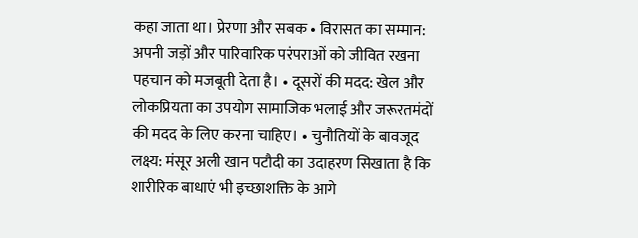कहा जाता था। प्रेरणा और सबक • विरासत का सम्मान: अपनी जड़ों और पारिवारिक परंपराओं को जीवित रखना पहचान को मजबूती देता है। • दूसरों की मदद: खेल और लोकप्रियता का उपयोग सामाजिक भलाई और जरूरतमंदों की मदद के लिए करना चाहिए। • चुनौतियों के बावजूद लक्ष्य: मंसूर अली खान पटौदी का उदाहरण सिखाता है कि शारीरिक बाधाएं भी इच्छाशक्ति के आगे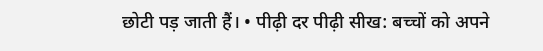छोटी पड़ जाती हैं। • पीढ़ी दर पीढ़ी सीख: बच्चों को अपने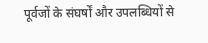पूर्वजों के संघर्षों और उपलब्धियों से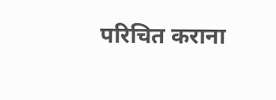परिचित कराना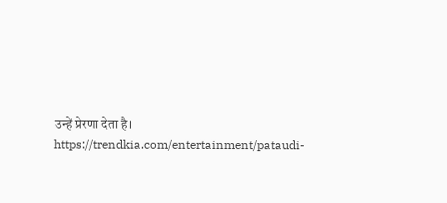उन्हें प्रेरणा देता है। https://trendkia.com/entertainment/pataudi-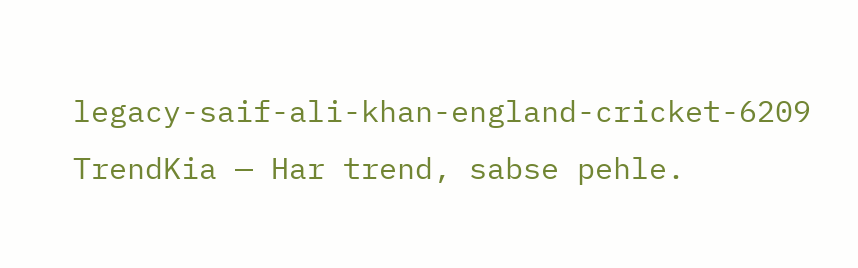legacy-saif-ali-khan-england-cricket-6209 TrendKia — Har trend, sabse pehle.